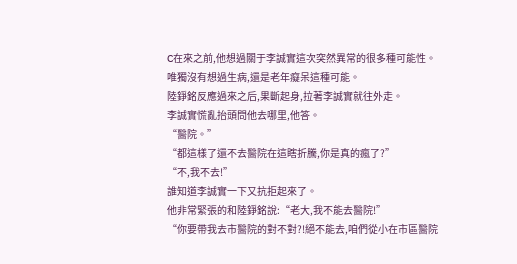C在來之前,他想過關于李誠實這次突然異常的很多種可能性。
唯獨沒有想過生病,還是老年癡呆這種可能。
陸錚銘反應過來之后,果斷起身,拉著李誠實就往外走。
李誠實慌亂抬頭問他去哪里,他答。
“醫院。”
“都這樣了還不去醫院在這瞎折騰,你是真的瘋了?”
“不,我不去!”
誰知道李誠實一下又抗拒起來了。
他非常緊張的和陸錚銘說:“老大,我不能去醫院!”
“你要帶我去市醫院的對不對?!絕不能去,咱們從小在市區醫院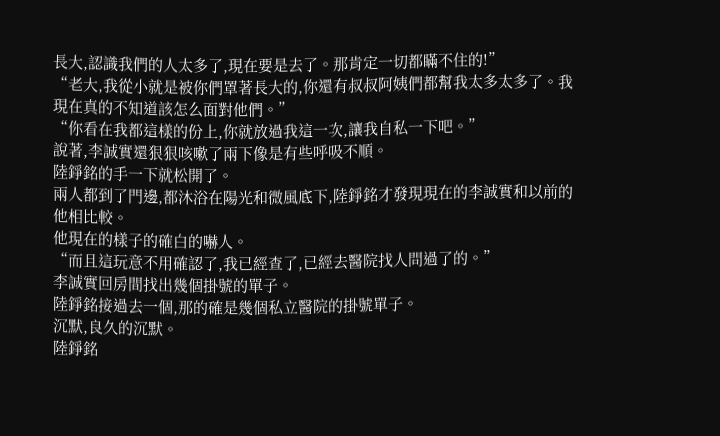長大,認識我們的人太多了,現在要是去了。那肯定一切都瞞不住的!”
“老大,我從小就是被你們罩著長大的,你還有叔叔阿姨們都幫我太多太多了。我現在真的不知道該怎么面對他們。”
“你看在我都這樣的份上,你就放過我這一次,讓我自私一下吧。”
說著,李誠實還狠狠咳嗽了兩下像是有些呼吸不順。
陸錚銘的手一下就松開了。
兩人都到了門邊,都沐浴在陽光和微風底下,陸錚銘才發現現在的李誠實和以前的他相比較。
他現在的樣子的確白的嚇人。
“而且這玩意不用確認了,我已經查了,已經去醫院找人問過了的。”
李誠實回房間找出幾個掛號的單子。
陸錚銘接過去一個,那的確是幾個私立醫院的掛號單子。
沉默,良久的沉默。
陸錚銘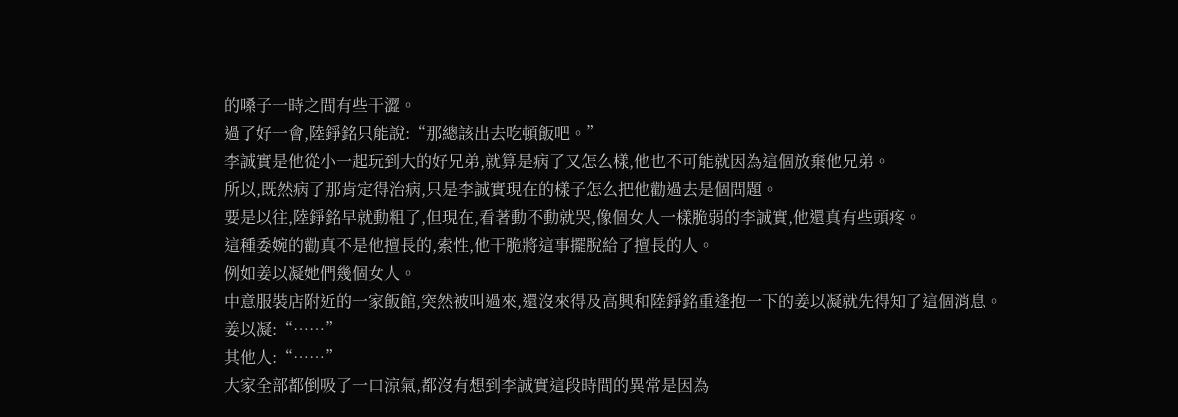的嗓子一時之間有些干澀。
過了好一會,陸錚銘只能說:“那總該出去吃頓飯吧。”
李誠實是他從小一起玩到大的好兄弟,就算是病了又怎么樣,他也不可能就因為這個放棄他兄弟。
所以,既然病了那肯定得治病,只是李誠實現在的樣子怎么把他勸過去是個問題。
要是以往,陸錚銘早就動粗了,但現在,看著動不動就哭,像個女人一樣脆弱的李誠實,他還真有些頭疼。
這種委婉的勸真不是他擅長的,索性,他干脆將這事擺脫給了擅長的人。
例如姜以凝她們幾個女人。
中意服裝店附近的一家飯館,突然被叫過來,還沒來得及高興和陸錚銘重逢抱一下的姜以凝就先得知了這個消息。
姜以凝:“……”
其他人:“……”
大家全部都倒吸了一口涼氣,都沒有想到李誠實這段時間的異常是因為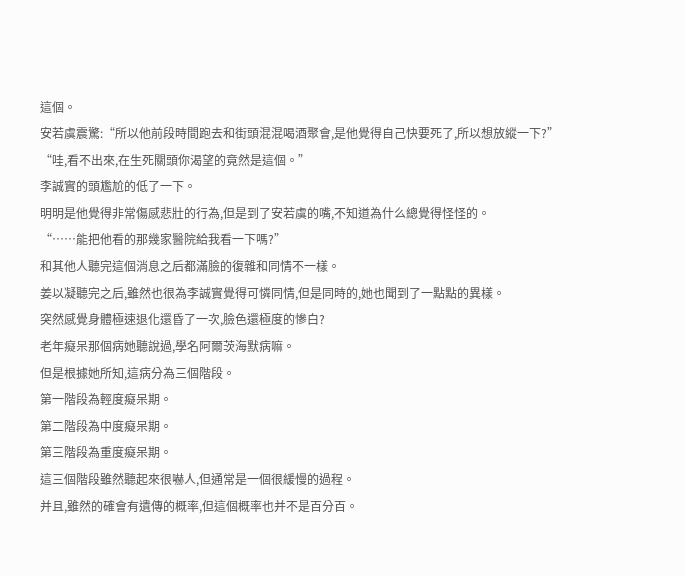這個。
安若虞震驚:“所以他前段時間跑去和街頭混混喝酒聚會,是他覺得自己快要死了,所以想放縱一下?”
“哇,看不出來,在生死關頭你渴望的竟然是這個。”
李誠實的頭尷尬的低了一下。
明明是他覺得非常傷感悲壯的行為,但是到了安若虞的嘴,不知道為什么總覺得怪怪的。
“……能把他看的那幾家醫院給我看一下嗎?”
和其他人聽完這個消息之后都滿臉的復雜和同情不一樣。
姜以凝聽完之后,雖然也很為李誠實覺得可憐同情,但是同時的,她也聞到了一點點的異樣。
突然感覺身體極速退化還昏了一次,臉色還極度的慘白?
老年癡呆那個病她聽說過,學名阿爾茨海默病嘛。
但是根據她所知,這病分為三個階段。
第一階段為輕度癡呆期。
第二階段為中度癡呆期。
第三階段為重度癡呆期。
這三個階段雖然聽起來很嚇人,但通常是一個很緩慢的過程。
并且,雖然的確會有遺傳的概率,但這個概率也并不是百分百。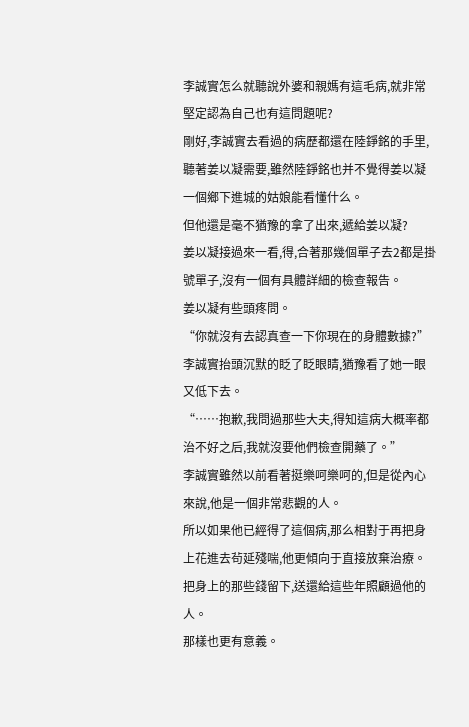李誠實怎么就聽說外婆和親媽有這毛病,就非常堅定認為自己也有這問題呢?
剛好,李誠實去看過的病歷都還在陸錚銘的手里,聽著姜以凝需要,雖然陸錚銘也并不覺得姜以凝一個鄉下進城的姑娘能看懂什么。
但他還是毫不猶豫的拿了出來,遞給姜以凝?
姜以凝接過來一看,得,合著那幾個單子去2都是掛號單子,沒有一個有具體詳細的檢查報告。
姜以凝有些頭疼問。
“你就沒有去認真查一下你現在的身體數據?”
李誠實抬頭沉默的眨了眨眼睛,猶豫看了她一眼又低下去。
“……抱歉,我問過那些大夫,得知這病大概率都治不好之后,我就沒要他們檢查開藥了。”
李誠實雖然以前看著挺樂呵樂呵的,但是從內心來說,他是一個非常悲觀的人。
所以如果他已經得了這個病,那么相對于再把身上花進去茍延殘喘,他更傾向于直接放棄治療。
把身上的那些錢留下,送還給這些年照顧過他的人。
那樣也更有意義。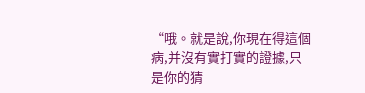“哦。就是說,你現在得這個病,并沒有實打實的證據,只是你的猜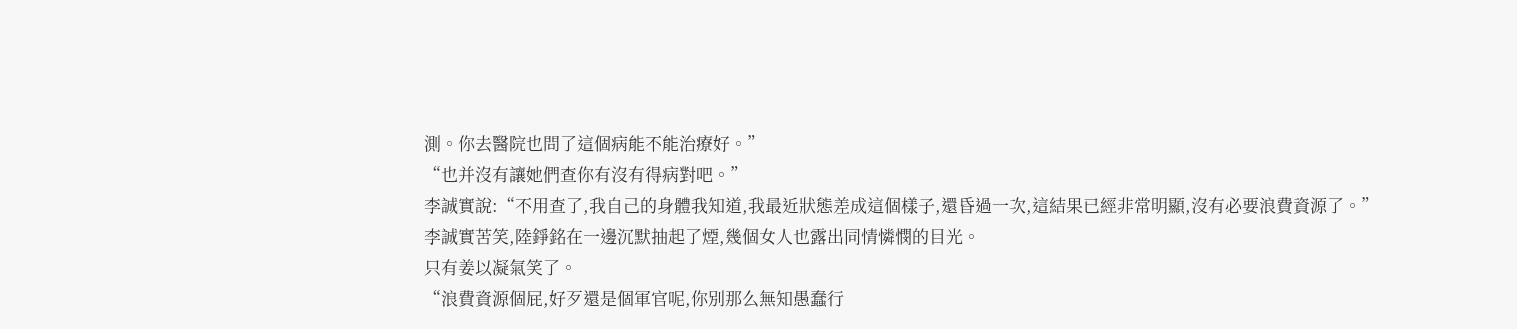測。你去醫院也問了這個病能不能治療好。”
“也并沒有讓她們查你有沒有得病對吧。”
李誠實說:“不用查了,我自己的身體我知道,我最近狀態差成這個樣子,還昏過一次,這結果已經非常明顯,沒有必要浪費資源了。”
李誠實苦笑,陸錚銘在一邊沉默抽起了煙,幾個女人也露出同情憐憫的目光。
只有姜以凝氣笑了。
“浪費資源個屁,好歹還是個軍官呢,你別那么無知愚蠢行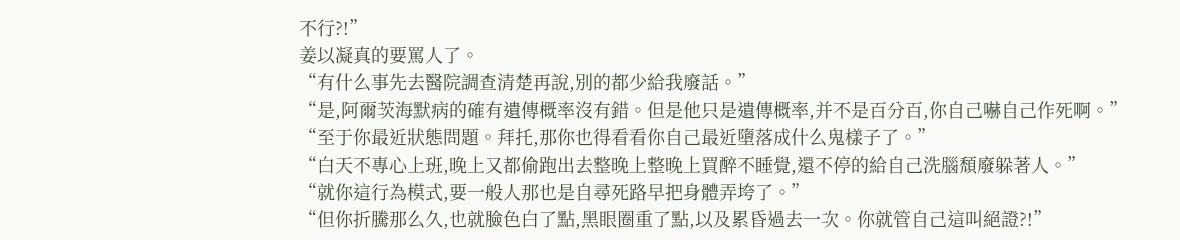不行?!”
姜以凝真的要罵人了。
“有什么事先去醫院調查清楚再說,別的都少給我廢話。”
“是,阿爾茨海默病的確有遺傳概率沒有錯。但是他只是遺傳概率,并不是百分百,你自己嚇自己作死啊。”
“至于你最近狀態問題。拜托,那你也得看看你自己最近墮落成什么鬼樣子了。”
“白天不專心上班,晚上又都偷跑出去整晚上整晚上買醉不睡覺,還不停的給自己洗腦頹廢躲著人。”
“就你這行為模式,要一般人那也是自尋死路早把身體弄垮了。”
“但你折騰那么久,也就臉色白了點,黑眼圈重了點,以及累昏過去一次。你就管自己這叫絕證?!”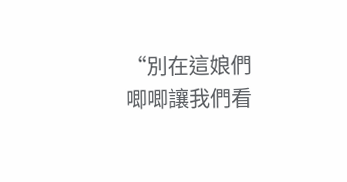“別在這娘們唧唧讓我們看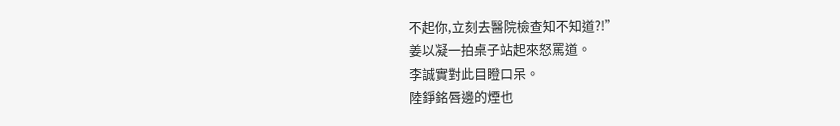不起你,立刻去醫院檢查知不知道?!”
姜以凝一拍桌子站起來怒罵道。
李誠實對此目瞪口呆。
陸錚銘唇邊的煙也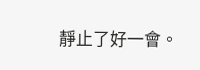靜止了好一會。